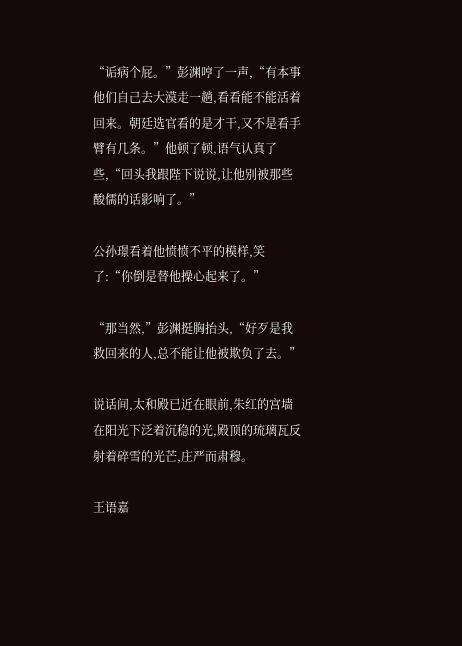“诟病个屁。”彭渊哼了一声,“有本事他们自己去大漠走一趟,看看能不能活着回来。朝廷选官看的是才干,又不是看手臂有几条。”他顿了顿,语气认真了些,“回头我跟陛下说说,让他别被那些酸儒的话影响了。”

公孙璟看着他愤愤不平的模样,笑了:“你倒是替他操心起来了。”

“那当然,”彭渊挺胸抬头,“好歹是我救回来的人,总不能让他被欺负了去。”

说话间,太和殿已近在眼前,朱红的宫墙在阳光下泛着沉稳的光,殿顶的琉璃瓦反射着碎雪的光芒,庄严而肃穆。

王语嘉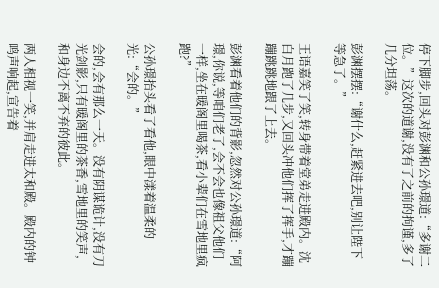停下脚步,回头对彭渊和公孙璟道:“多谢二位。”这次的道谢,没有了之前的拘谨,多了几分坦荡。

彭渊摆摆:“谢什么,赶紧进去吧,别让陛下等急了。”

王语嘉笑了笑,转身带着堂弟走进殿内。沈白月跑了几步,又回头冲他们挥了挥手,才蹦蹦跳跳地跟了上去。

彭渊看着他们的背影,忽然对公孙璟道:“阿璟,你说,等咱们老了,会不会也像祖父他们一样,坐在暖阁里喝茶,看小辈们在雪地里疯跑?”

公孙璟抬头看了看他,眼中漾着温柔的光:“会的。”

会的,会有那么一天。没有阴谋诡计,没有刀光剑影,只有暖阁里的茶香,雪地里的笑声,和身边不离不弃的彼此。

两人相视一笑,并肩走进太和殿。殿内的钟鸣声响起,宣告着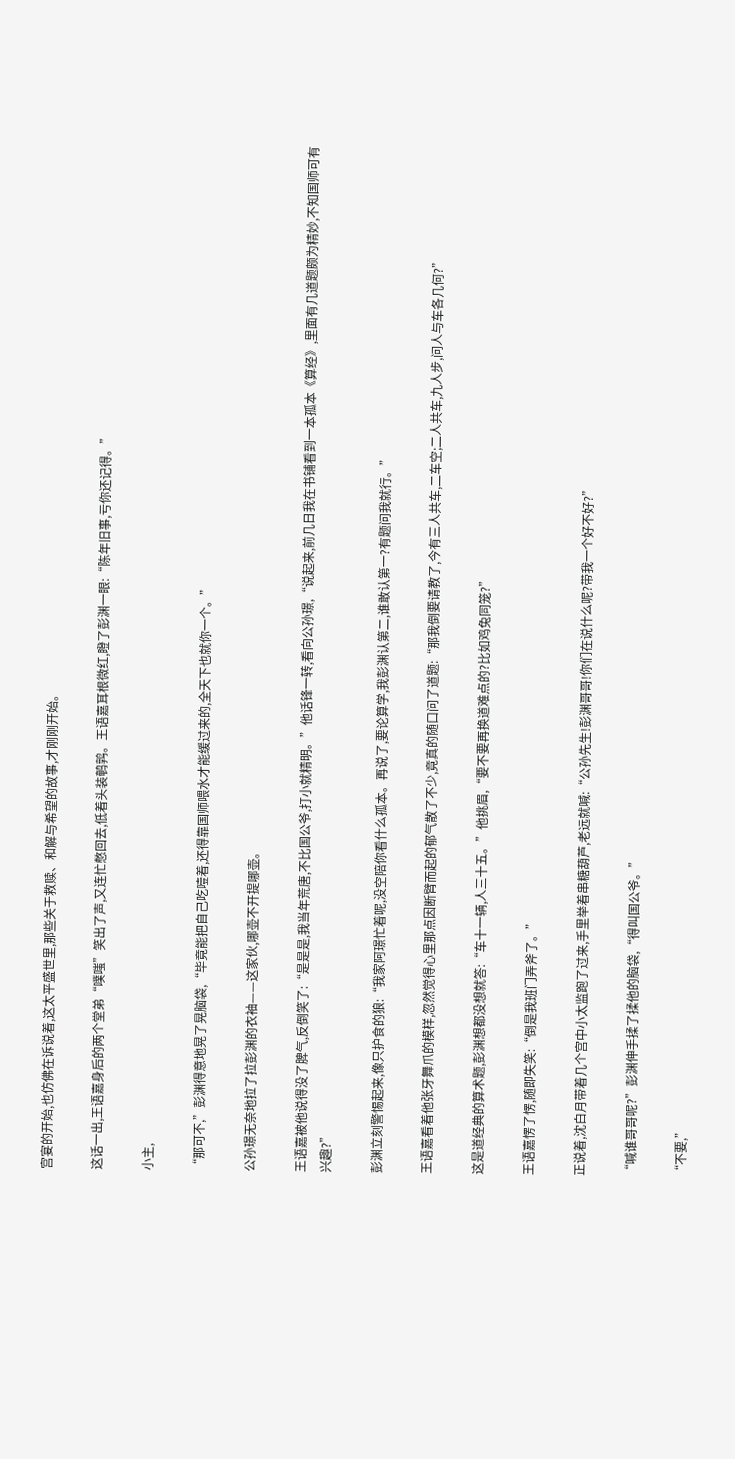宫宴的开始,也仿佛在诉说着,这太平盛世里,那些关于救赎、和解与希望的故事,才刚刚开始。

这话一出,王语嘉身后的两个堂弟“噗嗤”笑出了声,又连忙憋回去,低着头装鹌鹑。王语嘉耳根微红,瞪了彭渊一眼:“陈年旧事,亏你还记得。”

小主,

“那可不,”彭渊得意地晃了晃脑袋,“毕竟能把自己吃噎着,还得靠国师喂水才能缓过来的,全天下也就你一个。”

公孙璟无奈地拉了拉彭渊的衣袖——这家伙,哪壶不开提哪壶。

王语嘉被他说得没了脾气,反倒笑了:“是是是,我当年荒唐,不比国公爷,打小就精明。”他话锋一转,看向公孙璟,“说起来,前几日我在书铺看到一本孤本《算经》,里面有几道题颇为精妙,不知国师可有兴趣?”

彭渊立刻警惕起来,像只护食的狼:“我家阿璟忙着呢,没空陪你看什么孤本。再说了,要论算学,我彭渊认第二,谁敢认第一?有题问我就行。”

王语嘉看着他张牙舞爪的模样,忽然觉得心里那点因断臂而起的郁气散了不少,竟真的随口问了道题:“那我倒要请教了,今有三人共车,二车空;二人共车,九人步,问人与车各几何?”

这是道经典的算术题,彭渊想都没想就答:“车十一辆,人三十五。”他挑眉,“要不要再换道难点的?比如鸡兔同笼?”

王语嘉愣了愣,随即失笑:“倒是我班门弄斧了。”

正说着,沈白月带着几个宫中小太监跑了过来,手里举着串糖葫芦,老远就喊:“公孙先生!彭渊哥哥!你们在说什么呢?带我一个好不好?”

“喊谁哥哥呢?”彭渊伸手揉了揉他的脑袋,“得叫国公爷。”

“不要,”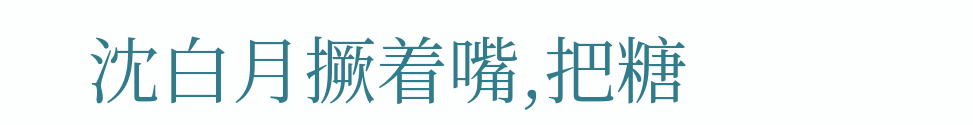沈白月撅着嘴,把糖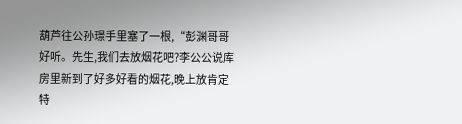葫芦往公孙璟手里塞了一根,“彭渊哥哥好听。先生,我们去放烟花吧?李公公说库房里新到了好多好看的烟花,晚上放肯定特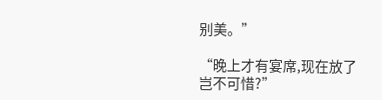别美。”

“晚上才有宴席,现在放了岂不可惜?”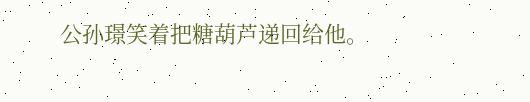公孙璟笑着把糖葫芦递回给他。